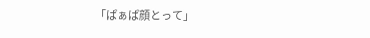「ぱぁぱ顔とって」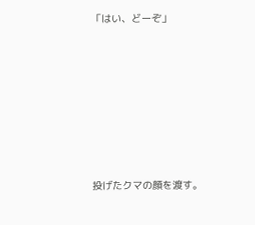「はい、どーぞ」







投げたクマの顔を渡す。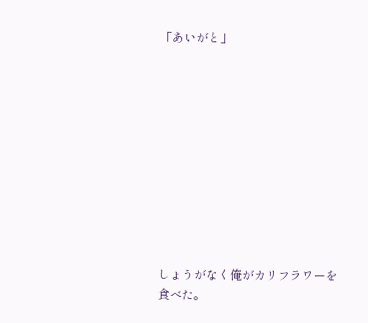「あいがと」











しょうがなく俺がカリフラワーを食べた。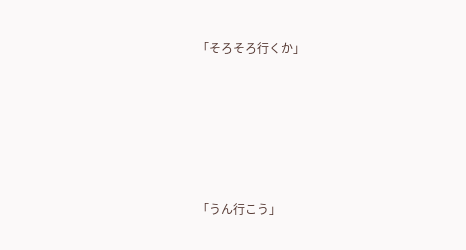「そろそろ行くか」









「うん行こう」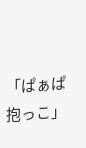「ぱぁぱ抱っこ」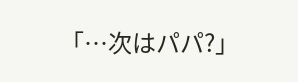「…次はパパ?」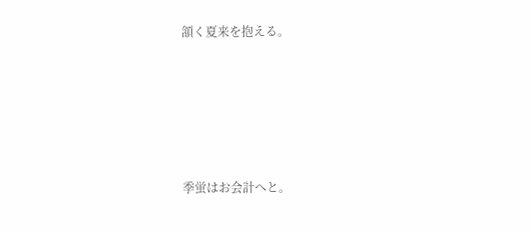頷く夏来を抱える。







季蛍はお会計へと。